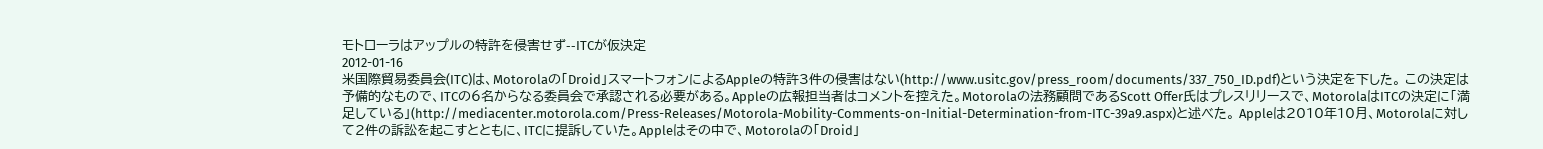モトローラはアップルの特許を侵害せず--ITCが仮決定
2012-01-16
米国際貿易委員会(ITC)は、Motorolaの「Droid」スマートフォンによるAppleの特許3件の侵害はない(http://www.usitc.gov/press_room/documents/337_750_ID.pdf)という決定を下した。 この決定は予備的なもので、ITCの6名からなる委員会で承認される必要がある。Appleの広報担当者はコメントを控えた。Motorolaの法務顧問であるScott Offer氏はプレスリリースで、MotorolaはITCの決定に「満足している」(http://mediacenter.motorola.com/Press-Releases/Motorola-Mobility-Comments-on-Initial-Determination-from-ITC-39a9.aspx)と述べた。 Appleは2010年10月、Motorolaに対して2件の訴訟を起こすとともに、ITCに提訴していた。Appleはその中で、Motorolaの「Droid」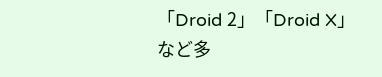「Droid 2」「Droid X」など多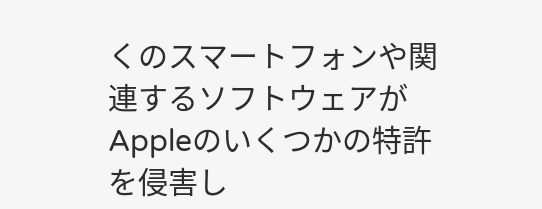くのスマートフォンや関連するソフトウェアがAppleのいくつかの特許を侵害し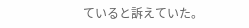ていると訴えていた。